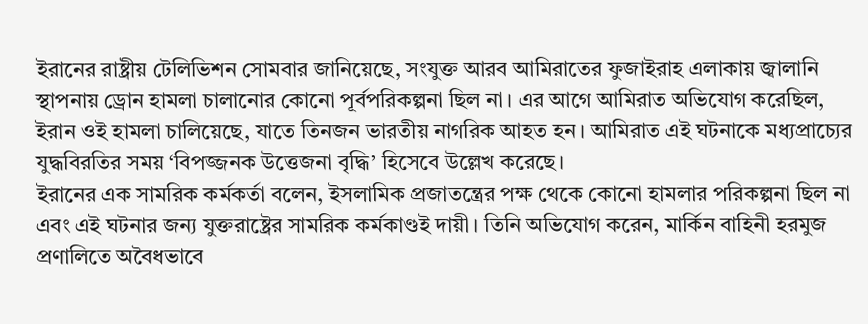ইরানের রাষ্ট্রীয় টেলিভিশন সোমবার জানিয়েছে, সংযুক্ত আরব আমিরাতের ফুজাইরাহ এলাকায় জ্বালানি স্থাপনায় ড্রোন হামলা চালানোর কোনো পূর্বপরিকল্পনা ছিল না। এর আগে আমিরাত অভিযোগ করেছিল, ইরান ওই হামলা চালিয়েছে, যাতে তিনজন ভারতীয় নাগরিক আহত হন। আমিরাত এই ঘটনাকে মধ্যপ্রাচ্যের যুদ্ধবিরতির সময় ‘বিপজ্জনক উত্তেজনা বৃদ্ধি’ হিসেবে উল্লেখ করেছে।
ইরানের এক সামরিক কর্মকর্তা বলেন, ইসলামিক প্রজাতন্ত্রের পক্ষ থেকে কোনো হামলার পরিকল্পনা ছিল না এবং এই ঘটনার জন্য যুক্তরাষ্ট্রের সামরিক কর্মকাণ্ডই দায়ী। তিনি অভিযোগ করেন, মার্কিন বাহিনী হরমুজ প্রণালিতে অবৈধভাবে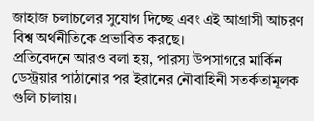জাহাজ চলাচলের সুযোগ দিচ্ছে এবং এই আগ্রাসী আচরণ বিশ্ব অর্থনীতিকে প্রভাবিত করছে।
প্রতিবেদনে আরও বলা হয়, পারস্য উপসাগরে মার্কিন ডেস্ট্রয়ার পাঠানোর পর ইরানের নৌবাহিনী সতর্কতামূলক গুলি চালায়।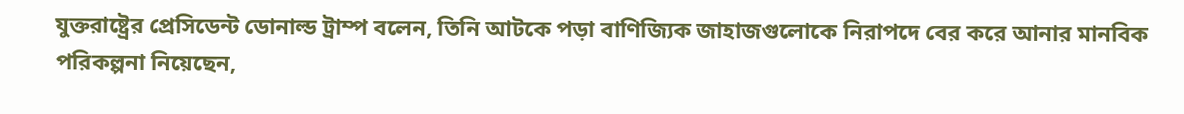যুক্তরাষ্ট্রের প্রেসিডেন্ট ডোনাল্ড ট্রাম্প বলেন, তিনি আটকে পড়া বাণিজ্যিক জাহাজগুলোকে নিরাপদে বের করে আনার মানবিক পরিকল্পনা নিয়েছেন,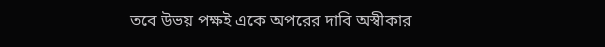তবে উভয় পক্ষই একে অপরের দাবি অস্বীকার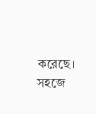করেছে।
সহজে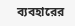ব্যবহারের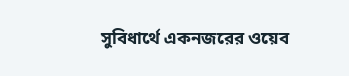সুবিধার্থে একনজরের ওয়েব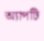অ্যাপটি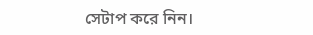সেটাপ করে নিন।